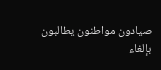صيادون مواطنون يطالبون بإلغاء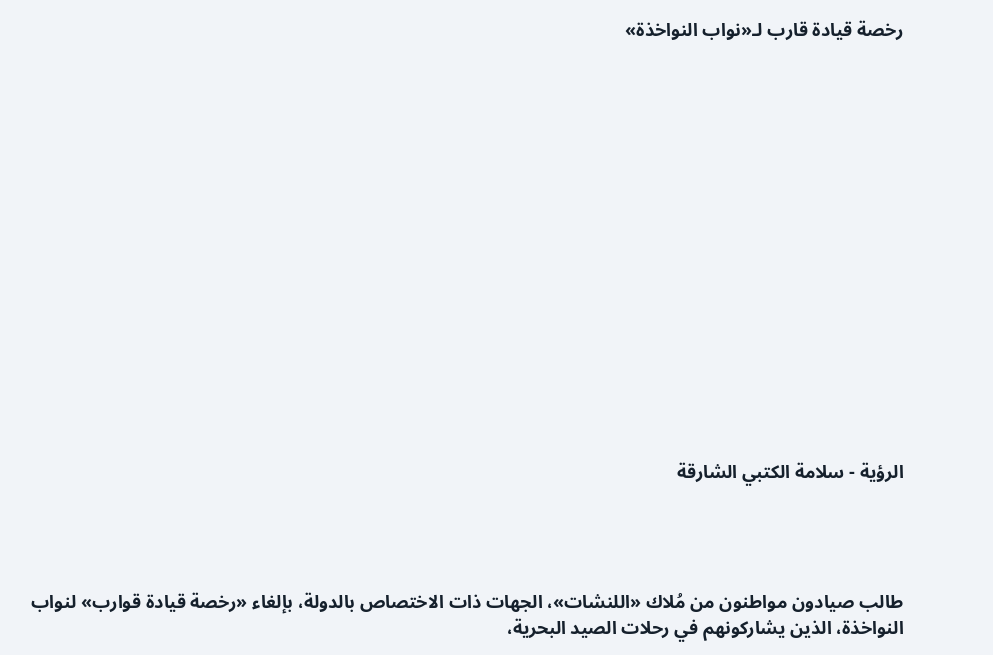رخصة قيادة قارب لـ«نواب النواخذة»
















الرؤية - سلامة الكتبي الشارقة




طالب صيادون مواطنون من مُلاك «اللنشات»، الجهات ذات الاختصاص بالدولة، بإلغاء «رخصة قيادة قوارب» لنواب النواخذة، الذين يشاركونهم في رحلات الصيد البحرية،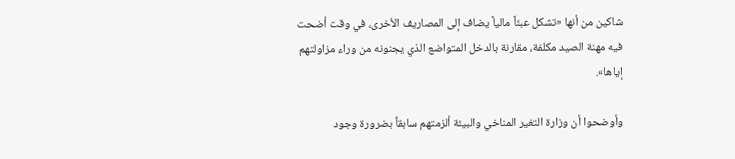شاكين من أنها «تشكل عبئاً مالياً يضاف إلى المصاريف الأخرى، في وقت أضحت فيه مهنة الصيد مكلفة، مقارنة بالدخل المتواضع الذي يجنونه من وراء مزاولتهم إياها».

وأوضحوا أن وزارة التغير المناخي والبيئة ألزمتهم سابقاً بضرورة وجود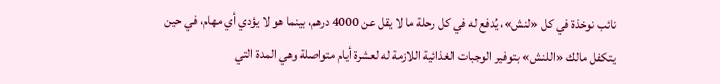نائب نوخذة في كل «لنش»، يُدفع له في كل رحلة ما لا يقل عن 4000 درهم، بينما هو لا يؤدي أي مهام، في حين يتكفل مالك «اللنش» بتوفير الوجبات الغذائية اللازمة له لعشرة أيام متواصلة وهي المدة التي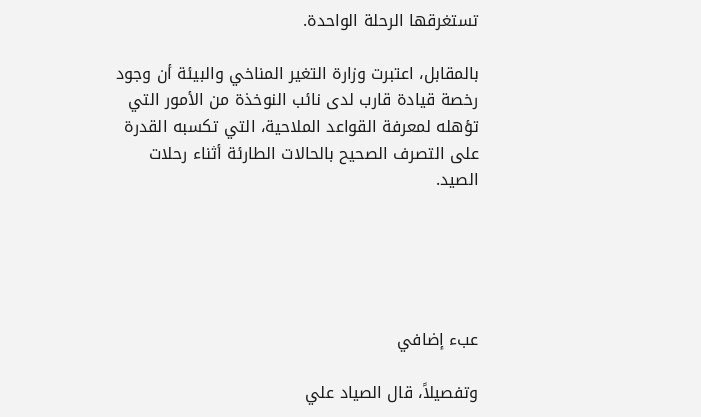تستغرقها الرحلة الواحدة.

بالمقابل، اعتبرت وزارة التغير المناخي والبيئة أن وجود رخصة قيادة قارب لدى نائب النوخذة من الأمور التي تؤهله لمعرفة القواعد الملاحية، التي تكسبه القدرة على التصرف الصحيح بالحالات الطارئة أثناء رحلات الصيد.





عبء إضافي

وتفصيلاً، قال الصياد علي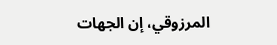المرزوقي، إن الجهات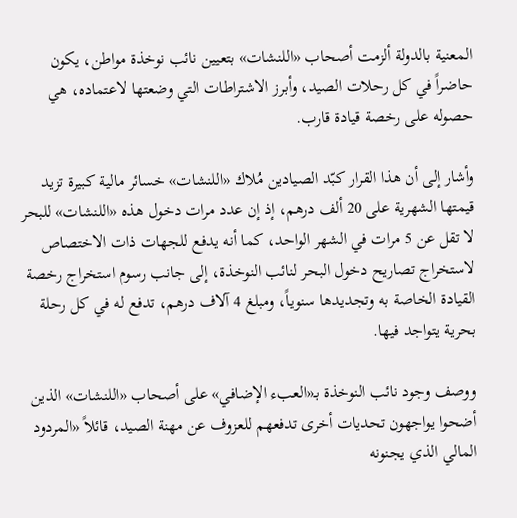المعنية بالدولة ألزمت أصحاب «اللنشات» بتعيين نائب نوخذة مواطن، يكون حاضراً في كل رحلات الصيد، وأبرز الاشتراطات التي وضعتها لاعتماده، هي حصوله على رخصة قيادة قارب.

وأشار إلى أن هذا القرار كبّد الصيادين مُلاك «اللنشات» خسائر مالية كبيرة تزيد قيمتها الشهرية على 20 ألف درهم، إذ إن عدد مرات دخول هذه «اللنشات» للبحر لا تقل عن 5 مرات في الشهر الواحد، كما أنه يدفع للجهات ذات الاختصاص لاستخراج تصاريح دخول البحر لنائب النوخذة، إلى جانب رسوم استخراج رخصة القيادة الخاصة به وتجديدها سنوياً، ومبلغ 4 آلاف درهم، تدفع له في كل رحلة بحرية يتواجد فيها.

ووصف وجود نائب النوخذة بـ«العبء الإضافي» على أصحاب «اللنشات» الذين أضحوا يواجهون تحديات أخرى تدفعهم للعزوف عن مهنة الصيد، قائلاً «المردود المالي الذي يجنونه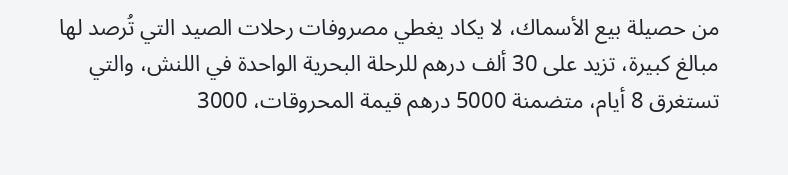من حصيلة بيع الأسماك، لا يكاد يغطي مصروفات رحلات الصيد التي تُرصد لها مبالغ كبيرة، تزيد على 30 ألف درهم للرحلة البحرية الواحدة في اللنش، والتي تستغرق 8 أيام، متضمنة 5000 درهم قيمة المحروقات، 3000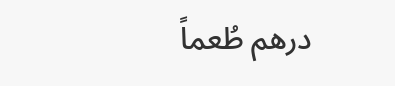درهم طُعماً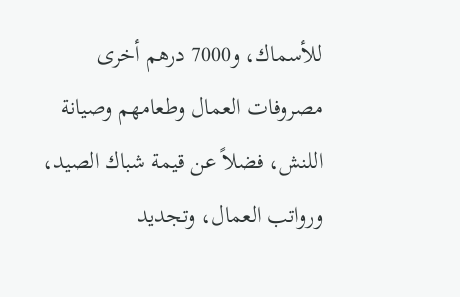للأسماك، و7000 درهم أخرى مصروفات العمال وطعامهم وصيانة اللنش، فضلاً عن قيمة شباك الصيد، ورواتب العمال، وتجديد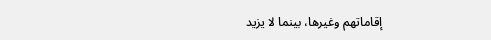إقاماتهم وغيرها، بينما لا يزيد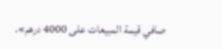صافي قيمة المبيعات على 4000 درهم».